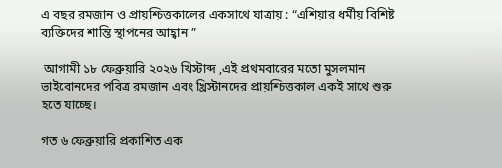এ বছর রমজান ও প্রায়শ্চিত্তকালের একসাথে যাত্রায় : “এশিয়ার ধর্মীয় বিশিষ্ট ব্যক্তিদের শান্তি স্থাপনের আহ্বান ”

 আগামী ১৮ ফেব্রুয়ারি ২০২৬ খিস্টাব্দ ,এই প্রথমবারের মতো মুসলমান ভাইবোনদের পবিত্র রমজান এবং খ্রিস্টানদের প্রায়শ্চিত্তকাল একই সাথে শুরু হতে যাচ্ছে।

গত ৬ ফেব্রুয়ারি প্রকাশিত এক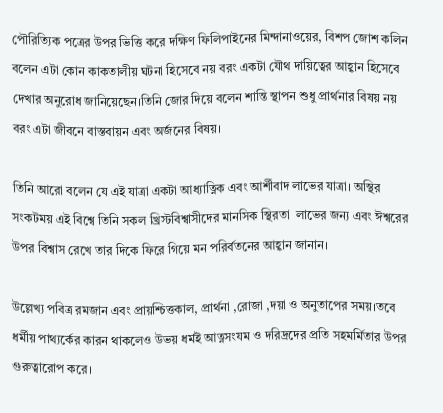পৌরিত্যিক পত্রের উপর ভিত্তি করে দক্ষিণ ফিলিপাইনের মিন্দানাওয়ের, বিশপ জোশ কলিন বলেন এটা কোন কাকতালীয় ঘটনা হিসেবে নয় বরং একটা যৌথ দায়িত্বের আহ্বান হিসেবে দেখার অনুরোধ জানিয়েছেন।তিনি জোর দিয়ে বলেন শান্তি স্থাপন শুধু প্রার্থনার বিষয় নয় বরং এটা জীবনে বাস্তবায়ন এবং অর্জনের বিষয়।

তিনি আরো বলেন যে এই যাত্রা একটা আধ্যাত্নিক এবং আর্শীবাদ লাভের যাত্রা। অস্থির সংকটময় এই বিশ্বে তিনি সকল খ্রিস্টবিশ্বাসীদের মানসিক স্থিরতা  লাভের জন্য এবং ঈশ্বরের উপর বিশ্বাস রেখে তার দিকে ফিরে গিয়ে মন পরির্বতনের আহ্বান জানান।

উল্লেখ্য পবিত্র রমজান এবং প্রায়শ্চিত্তকাল, প্রার্থনা ,রোজা ,দয়া ও অনুতাপের সময়।তবে  ধর্মীয় পাথ্যর্কের কারন থাকলেও উভয় ধর্মই আত্নসংযম ও দরিদ্রদের প্রতি সহমর্মিতার উপর গুরুত্বারোপ করে।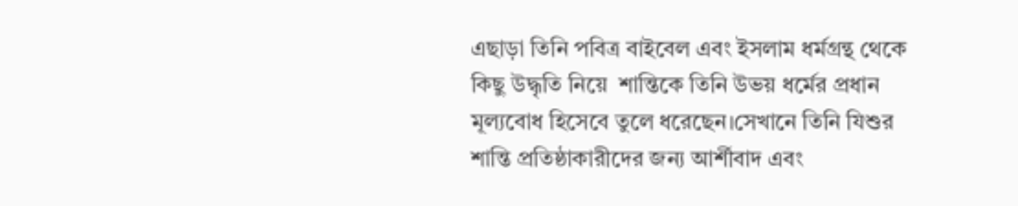এছাড়া তিনি পবিত্র বাইবেল এবং ইসলাম ধর্মগ্রন্থ থেকে কিছু উদ্ধৃতি নিয়ে  শান্তিকে তিনি উভয় ধর্মের প্রধান মূল্যবোধ হিসেবে তুলে ধরেছেন।সেখানে তিনি যিশুর শান্তি প্রতিষ্ঠাকারীদের জন্য আর্শীবাদ এবং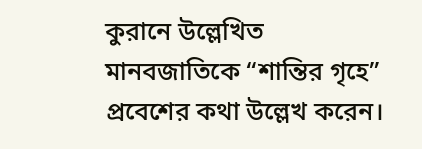কুরানে উল্লেখিত মানবজাতিকে “শান্তির গৃহে” প্রবেশের কথা উল্লেখ করেন।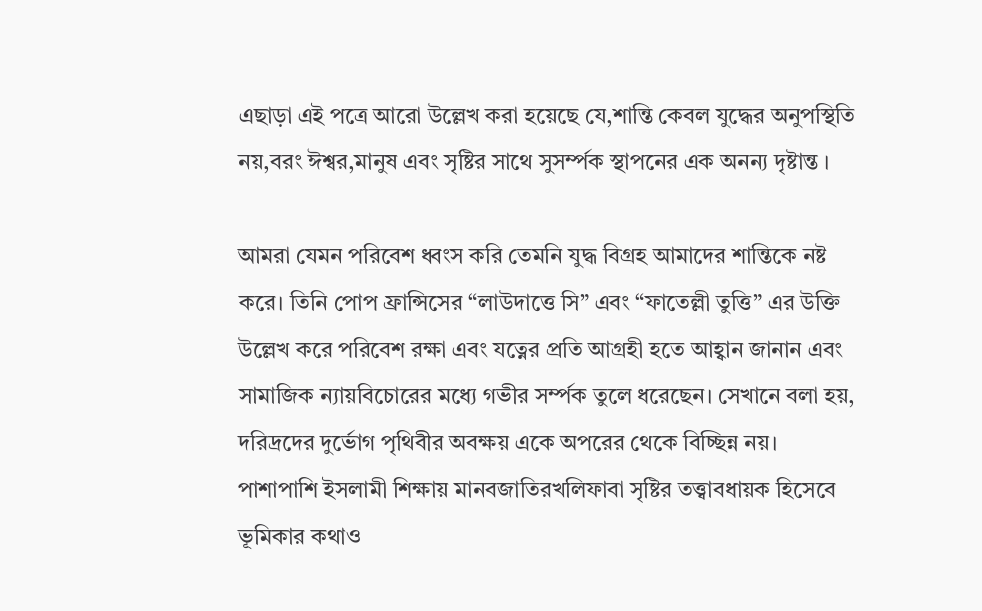এছাড়া এই পত্রে আরো উল্লেখ করা হয়েছে যে,শান্তি কেবল যুদ্ধের অনুপস্থিতি নয়,বরং ঈশ্বর,মানুষ এবং সৃষ্টির সাথে সুসর্ম্পক স্থাপনের এক অনন্য দৃষ্টান্ত ।

আমরা যেমন পরিবেশ ধ্বংস করি তেমনি যুদ্ধ বিগ্রহ আমাদের শান্তিকে নষ্ট করে। তিনি পোপ ফ্রান্সিসের “লাউদাত্তে সি” এবং “ফাতেল্লী তুত্তি” এর উক্তি উল্লেখ করে পরিবেশ রক্ষা এবং যত্নের প্রতি আগ্রহী হতে আহ্বান জানান এবং সামাজিক ন্যায়বিচোরের মধ্যে গভীর সর্ম্পক তুলে ধরেছেন। সেখানে বলা হয়, দরিদ্রদের দুর্ভোগ পৃথিবীর অবক্ষয় একে অপরের থেকে বিচ্ছিন্ন নয়। পাশাপাশি ইসলামী শিক্ষায় মানবজাতিরখলিফাবা সৃষ্টির তত্ত্বাবধায়ক হিসেবে ভূমিকার কথাও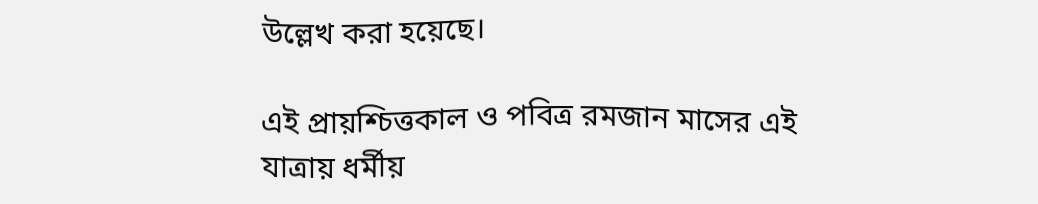উল্লেখ করা হয়েছে।

এই প্রায়শ্চিত্তকাল ও পবিত্র রমজান মাসের এই যাত্রায় ধর্মীয়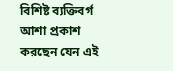বিশিষ্ট ব্যক্তিবর্গ আশা প্রকাশ করছেন যেন এই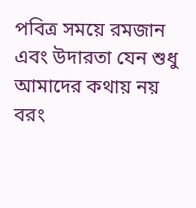পবিত্র সময়ে রমজান এবং উদারতা যেন শুধু আমাদের কথায় নয় বরং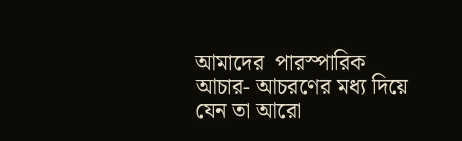আমাদের  পারস্পারিক আচার- আচরণের মধ্য দিয়ে যেন তা আরো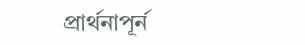প্রার্থনাপূর্ন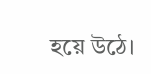হয়ে উঠে।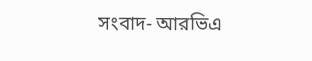সংবাদ- আরভিএ